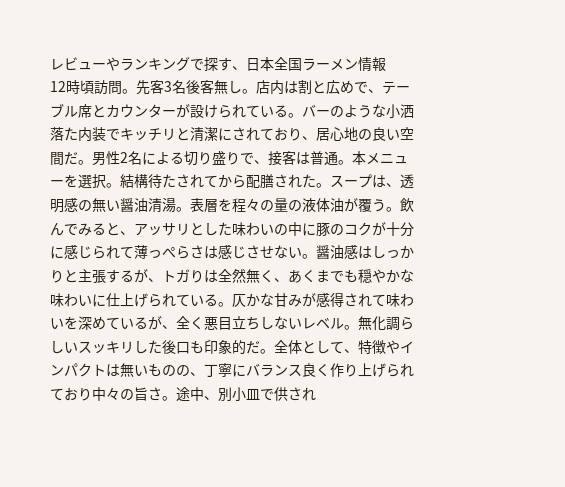レビューやランキングで探す、日本全国ラーメン情報
12時頃訪問。先客3名後客無し。店内は割と広めで、テーブル席とカウンターが設けられている。バーのような小洒落た内装でキッチリと清潔にされており、居心地の良い空間だ。男性2名による切り盛りで、接客は普通。本メニューを選択。結構待たされてから配膳された。スープは、透明感の無い醤油清湯。表層を程々の量の液体油が覆う。飲んでみると、アッサリとした味わいの中に豚のコクが十分に感じられて薄っぺらさは感じさせない。醤油感はしっかりと主張するが、トガりは全然無く、あくまでも穏やかな味わいに仕上げられている。仄かな甘みが感得されて味わいを深めているが、全く悪目立ちしないレベル。無化調らしいスッキリした後口も印象的だ。全体として、特徴やインパクトは無いものの、丁寧にバランス良く作り上げられており中々の旨さ。途中、別小皿で供され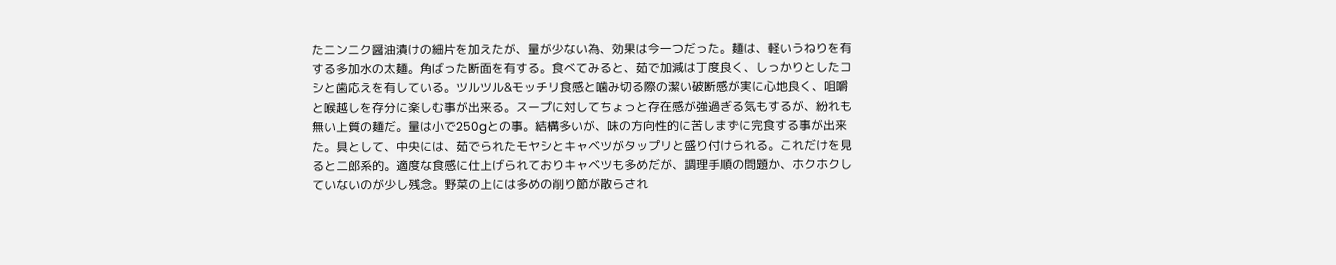たニンニク醤油漬けの細片を加えたが、量が少ない為、効果は今一つだった。麺は、軽いうねりを有する多加水の太麺。角ばった断面を有する。食べてみると、茹で加減は丁度良く、しっかりとしたコシと歯応えを有している。ツルツル&モッチリ食感と噛み切る際の潔い破断感が実に心地良く、咀嚼と喉越しを存分に楽しむ事が出来る。スープに対してちょっと存在感が強過ぎる気もするが、紛れも無い上質の麺だ。量は小で250gとの事。結構多いが、味の方向性的に苦しまずに完食する事が出来た。具として、中央には、茹でられたモヤシとキャベツがタップリと盛り付けられる。これだけを見ると二郎系的。適度な食感に仕上げられておりキャベツも多めだが、調理手順の問題か、ホクホクしていないのが少し残念。野菜の上には多めの削り節が散らされ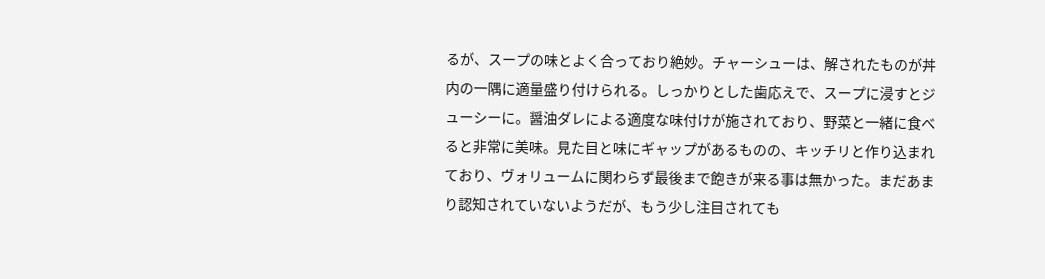るが、スープの味とよく合っており絶妙。チャーシューは、解されたものが丼内の一隅に適量盛り付けられる。しっかりとした歯応えで、スープに浸すとジューシーに。醤油ダレによる適度な味付けが施されており、野菜と一緒に食べると非常に美味。見た目と味にギャップがあるものの、キッチリと作り込まれており、ヴォリュームに関わらず最後まで飽きが来る事は無かった。まだあまり認知されていないようだが、もう少し注目されても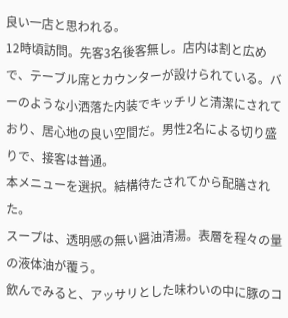良い一店と思われる。
12時頃訪問。先客3名後客無し。店内は割と広めで、テーブル席とカウンターが設けられている。バーのような小洒落た内装でキッチリと清潔にされており、居心地の良い空間だ。男性2名による切り盛りで、接客は普通。
本メニューを選択。結構待たされてから配膳された。
スープは、透明感の無い醤油清湯。表層を程々の量の液体油が覆う。
飲んでみると、アッサリとした味わいの中に豚のコ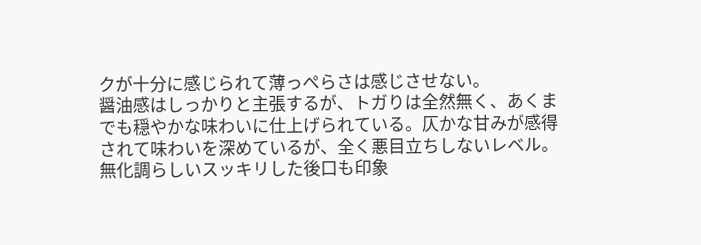クが十分に感じられて薄っぺらさは感じさせない。
醤油感はしっかりと主張するが、トガりは全然無く、あくまでも穏やかな味わいに仕上げられている。仄かな甘みが感得されて味わいを深めているが、全く悪目立ちしないレベル。無化調らしいスッキリした後口も印象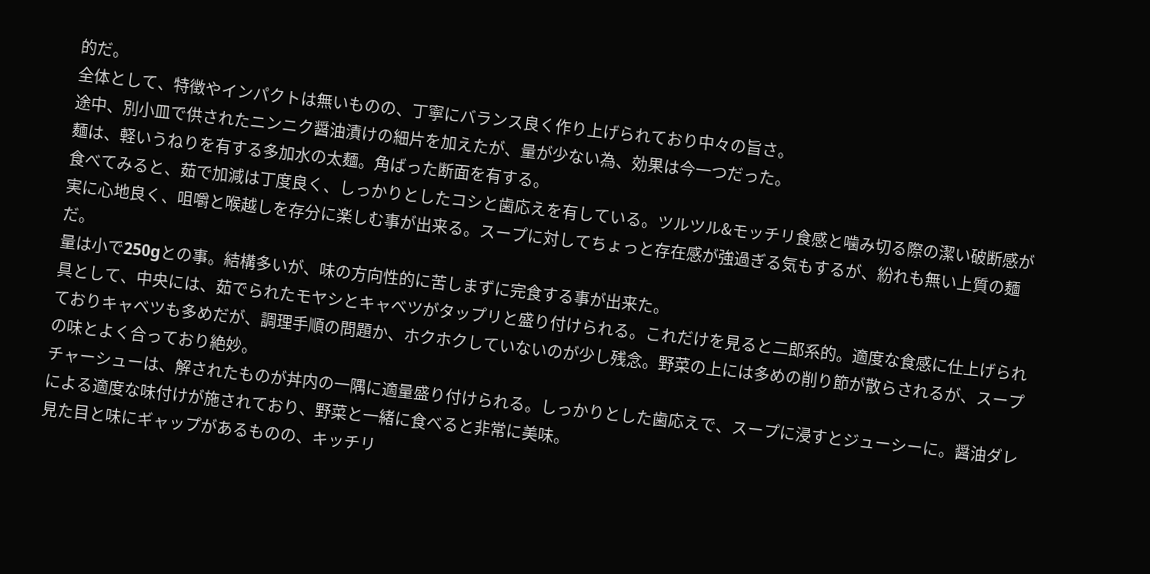的だ。
全体として、特徴やインパクトは無いものの、丁寧にバランス良く作り上げられており中々の旨さ。
途中、別小皿で供されたニンニク醤油漬けの細片を加えたが、量が少ない為、効果は今一つだった。
麺は、軽いうねりを有する多加水の太麺。角ばった断面を有する。
食べてみると、茹で加減は丁度良く、しっかりとしたコシと歯応えを有している。ツルツル&モッチリ食感と噛み切る際の潔い破断感が実に心地良く、咀嚼と喉越しを存分に楽しむ事が出来る。スープに対してちょっと存在感が強過ぎる気もするが、紛れも無い上質の麺だ。
量は小で250gとの事。結構多いが、味の方向性的に苦しまずに完食する事が出来た。
具として、中央には、茹でられたモヤシとキャベツがタップリと盛り付けられる。これだけを見ると二郎系的。適度な食感に仕上げられておりキャベツも多めだが、調理手順の問題か、ホクホクしていないのが少し残念。野菜の上には多めの削り節が散らされるが、スープの味とよく合っており絶妙。
チャーシューは、解されたものが丼内の一隅に適量盛り付けられる。しっかりとした歯応えで、スープに浸すとジューシーに。醤油ダレによる適度な味付けが施されており、野菜と一緒に食べると非常に美味。
見た目と味にギャップがあるものの、キッチリ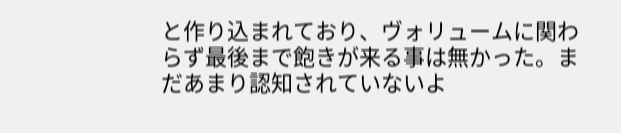と作り込まれており、ヴォリュームに関わらず最後まで飽きが来る事は無かった。まだあまり認知されていないよ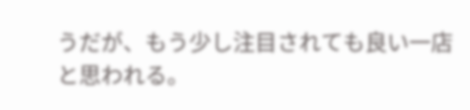うだが、もう少し注目されても良い一店と思われる。